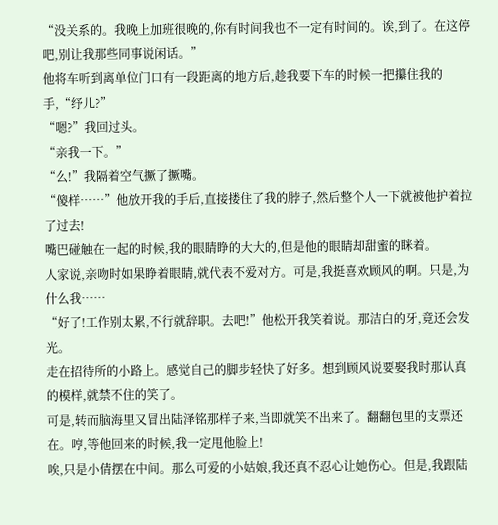“没关系的。我晚上加班很晚的,你有时间我也不一定有时间的。诶,到了。在这停吧,别让我那些同事说闲话。”
他将车听到离单位门口有一段距离的地方后,趁我要下车的时候一把攥住我的手,“纾儿?”
“嗯?”我回过头。
“亲我一下。”
“么!”我隔着空气撅了撅嘴。
“傻样……”他放开我的手后,直接搂住了我的脖子,然后整个人一下就被他护着拉了过去!
嘴巴碰触在一起的时候,我的眼睛睁的大大的,但是他的眼睛却甜蜜的眯着。
人家说,亲吻时如果睁着眼睛,就代表不爱对方。可是,我挺喜欢顾风的啊。只是,为什么我……
“好了!工作别太累,不行就辞职。去吧!”他松开我笑着说。那洁白的牙,竟还会发光。
走在招待所的小路上。感觉自己的脚步轻快了好多。想到顾风说要娶我时那认真的模样,就禁不住的笑了。
可是,转而脑海里又冒出陆泽铭那样子来,当即就笑不出来了。翻翻包里的支票还在。哼,等他回来的时候,我一定甩他脸上!
唉,只是小倩摆在中间。那么可爱的小姑娘,我还真不忍心让她伤心。但是,我跟陆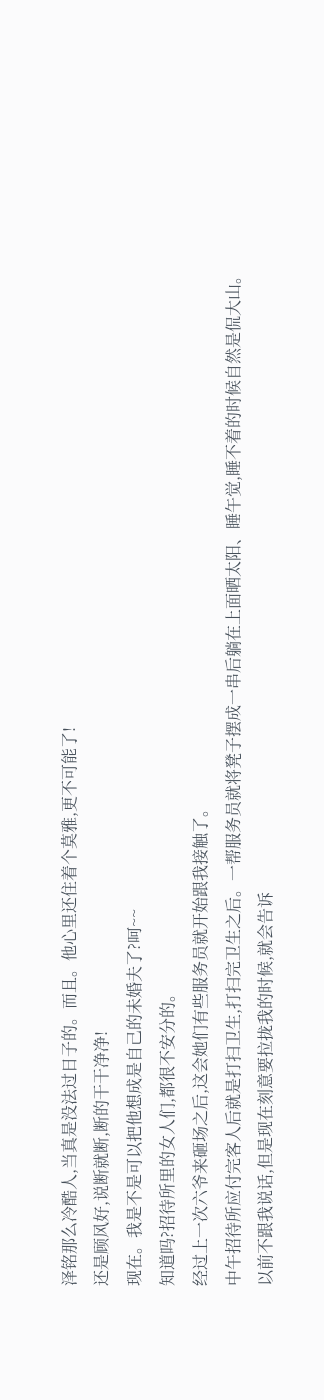泽铭那么冷酷人,当真是没法过日子的。而且。他心里还住着个莫雅,更不可能了!
还是顾风好,说断就断,断的干干净净!
现在。我是不是可以把他想成是自己的未婚夫了?呵~~
知道吗?招待所里的女人们,都很不安分的。
经过上一次六爷来砸场之后,这会她们有些服务员就开始跟我接触了。
中午招待所应付完客人后就是打扫卫生,打扫完卫生之后。一帮服务员就将凳子摆成一串后躺在上面晒太阳、睡午觉,睡不着的时候自然是侃大山。
以前不跟我说话,但是现在刻意要拉拢我的时候,就会告诉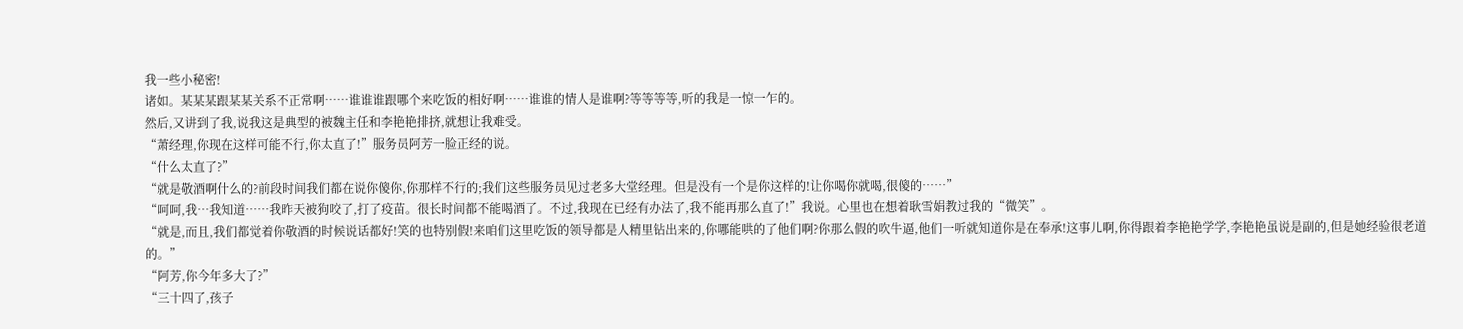我一些小秘密!
诸如。某某某跟某某关系不正常啊……谁谁谁跟哪个来吃饭的相好啊……谁谁的情人是谁啊?等等等等,听的我是一惊一乍的。
然后,又讲到了我,说我这是典型的被魏主任和李艳艳排挤,就想让我难受。
“萧经理,你现在这样可能不行,你太直了!”服务员阿芳一脸正经的说。
“什么太直了?”
“就是敬酒啊什么的?前段时间我们都在说你傻你,你那样不行的;我们这些服务员见过老多大堂经理。但是没有一个是你这样的!让你喝你就喝,很傻的……”
“呵呵,我…我知道……我昨天被狗咬了,打了疫苗。很长时间都不能喝酒了。不过,我现在已经有办法了,我不能再那么直了!”我说。心里也在想着耿雪娟教过我的“微笑”。
“就是,而且,我们都觉着你敬酒的时候说话都好!笑的也特别假!来咱们这里吃饭的领导都是人精里钻出来的,你哪能哄的了他们啊?你那么假的吹牛逼,他们一听就知道你是在奉承!这事儿啊,你得跟着李艳艳学学,李艳艳虽说是副的,但是她经验很老道的。”
“阿芳,你今年多大了?”
“三十四了,孩子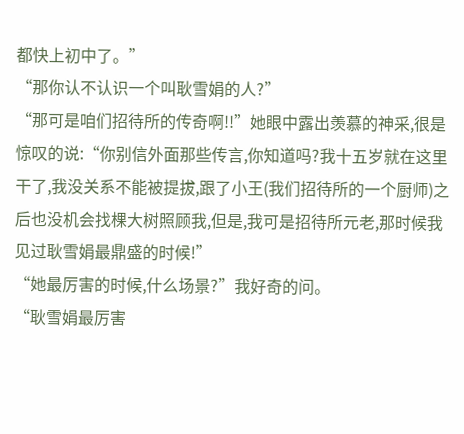都快上初中了。”
“那你认不认识一个叫耿雪娟的人?”
“那可是咱们招待所的传奇啊!!”她眼中露出羡慕的神采,很是惊叹的说:“你别信外面那些传言,你知道吗?我十五岁就在这里干了,我没关系不能被提拔,跟了小王(我们招待所的一个厨师)之后也没机会找棵大树照顾我,但是,我可是招待所元老,那时候我见过耿雪娟最鼎盛的时候!”
“她最厉害的时候,什么场景?”我好奇的问。
“耿雪娟最厉害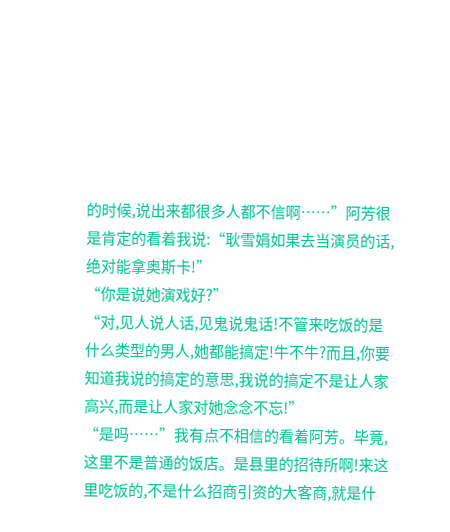的时候,说出来都很多人都不信啊……”阿芳很是肯定的看着我说:“耿雪娟如果去当演员的话,绝对能拿奥斯卡!”
“你是说她演戏好?”
“对,见人说人话,见鬼说鬼话!不管来吃饭的是什么类型的男人,她都能搞定!牛不牛?而且,你要知道我说的搞定的意思,我说的搞定不是让人家高兴,而是让人家对她念念不忘!”
“是吗……”我有点不相信的看着阿芳。毕竟,这里不是普通的饭店。是县里的招待所啊!来这里吃饭的,不是什么招商引资的大客商,就是什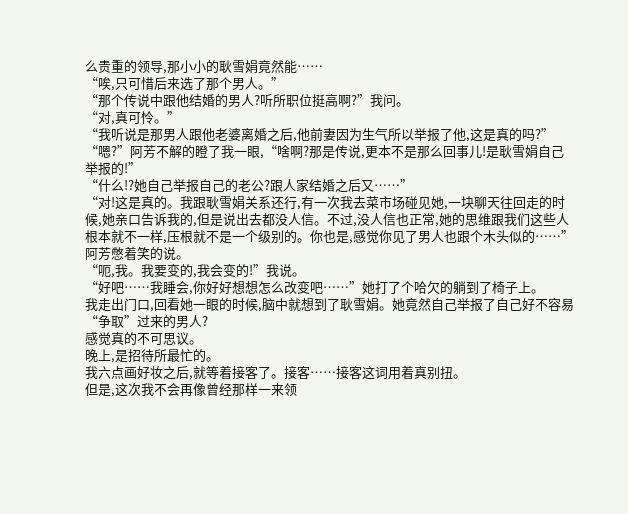么贵重的领导,那小小的耿雪娟竟然能……
“唉,只可惜后来选了那个男人。”
“那个传说中跟他结婚的男人?听所职位挺高啊?”我问。
“对,真可怜。”
“我听说是那男人跟他老婆离婚之后,他前妻因为生气所以举报了他,这是真的吗?”
“嗯?”阿芳不解的瞪了我一眼,“啥啊?那是传说,更本不是那么回事儿!是耿雪娟自己举报的!”
“什么!?她自己举报自己的老公?跟人家结婚之后又……”
“对!这是真的。我跟耿雪娟关系还行,有一次我去菜市场碰见她,一块聊天往回走的时候,她亲口告诉我的,但是说出去都没人信。不过,没人信也正常,她的思维跟我们这些人根本就不一样,压根就不是一个级别的。你也是,感觉你见了男人也跟个木头似的……”阿芳憋着笑的说。
“呃,我。我要变的,我会变的!”我说。
“好吧……我睡会,你好好想想怎么改变吧……”她打了个哈欠的躺到了椅子上。
我走出门口,回看她一眼的时候,脑中就想到了耿雪娟。她竟然自己举报了自己好不容易“争取”过来的男人?
感觉真的不可思议。
晚上,是招待所最忙的。
我六点画好妆之后,就等着接客了。接客……接客这词用着真别扭。
但是,这次我不会再像曾经那样一来领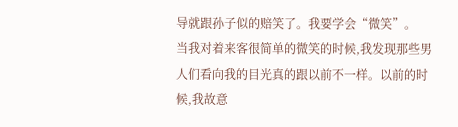导就跟孙子似的赔笑了。我要学会“微笑”。
当我对着来客很简单的微笑的时候,我发现那些男人们看向我的目光真的跟以前不一样。以前的时候,我故意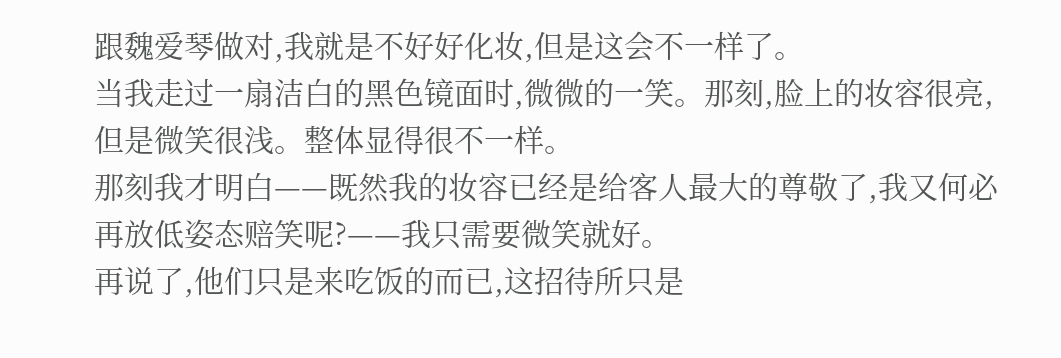跟魏爱琴做对,我就是不好好化妆,但是这会不一样了。
当我走过一扇洁白的黑色镜面时,微微的一笑。那刻,脸上的妆容很亮,但是微笑很浅。整体显得很不一样。
那刻我才明白——既然我的妆容已经是给客人最大的尊敬了,我又何必再放低姿态赔笑呢?——我只需要微笑就好。
再说了,他们只是来吃饭的而已,这招待所只是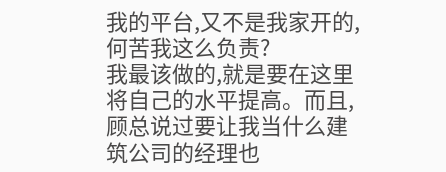我的平台,又不是我家开的,何苦我这么负责?
我最该做的,就是要在这里将自己的水平提高。而且,顾总说过要让我当什么建筑公司的经理也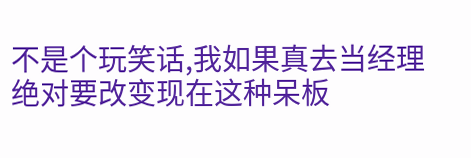不是个玩笑话,我如果真去当经理绝对要改变现在这种呆板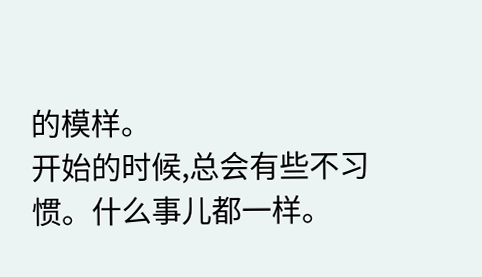的模样。
开始的时候,总会有些不习惯。什么事儿都一样。